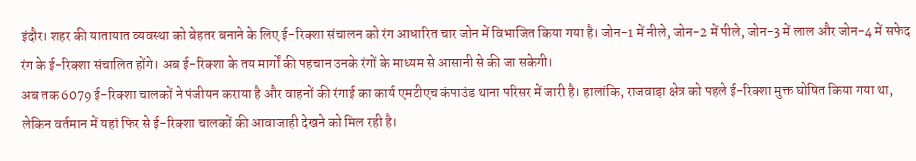इंदौर। शहर की यातायात व्यवस्था को बेहतर बनाने के लिए ई-रिक्शा संचालन को रंग आधारित चार जोन में विभाजित किया गया है। जोन-1 में नीले, जोन-2 में पीले, जोन-3 में लाल और जोन-4 में सफेद रंग के ई-रिक्शा संचालित होंगे। अब ई-रिक्शा के तय मार्गों की पहचान उनके रंगों के माध्यम से आसानी से की जा सकेगी।
अब तक 6079 ई-रिक्शा चालकों ने पंजीयन कराया है और वाहनों की रंगाई का कार्य एमटीएच कंपाउंड थाना परिसर में जारी है। हालांकि, राजवाड़ा क्षेत्र को पहले ई-रिक्शा मुक्त घोषित किया गया था, लेकिन वर्तमान में यहां फिर से ई-रिक्शा चालकों की आवाजाही देखने को मिल रही है।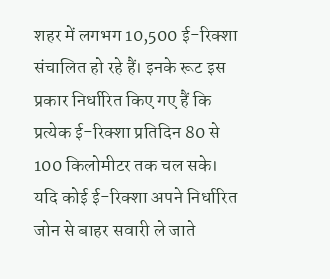शहर में लगभग 10,500 ई-रिक्शा संचालित हो रहे हैं। इनके रूट इस प्रकार निर्धारित किए गए हैं कि प्रत्येक ई-रिक्शा प्रतिदिन 80 से 100 किलोमीटर तक चल सके। यदि कोई ई-रिक्शा अपने निर्धारित जोन से बाहर सवारी ले जाते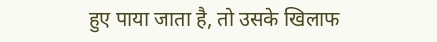हुए पाया जाता है, तो उसके खिलाफ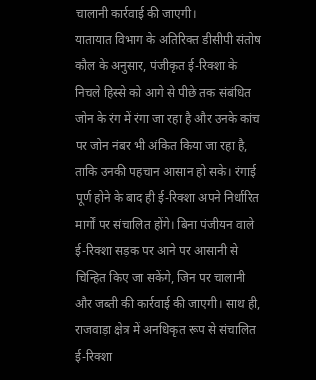चालानी कार्रवाई की जाएगी।
यातायात विभाग के अतिरिक्त डीसीपी संतोष कौल के अनुसार, पंजीकृत ई-रिक्शा के निचले हिस्से को आगे से पीछे तक संबंधित जोन के रंग में रंगा जा रहा है और उनके कांच पर जोन नंबर भी अंकित किया जा रहा है, ताकि उनकी पहचान आसान हो सके। रंगाई पूर्ण होने के बाद ही ई-रिक्शा अपने निर्धारित मार्गों पर संचालित होंगे। बिना पंजीयन वाले ई-रिक्शा सड़क पर आने पर आसानी से चिन्हित किए जा सकेंगे, जिन पर चालानी और जब्ती की कार्रवाई की जाएगी। साथ ही, राजवाड़ा क्षेत्र में अनधिकृत रूप से संचालित ई-रिक्शा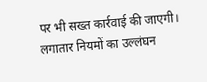पर भी सख्त कार्रवाई की जाएगी।
लगातार नियमों का उल्लंघन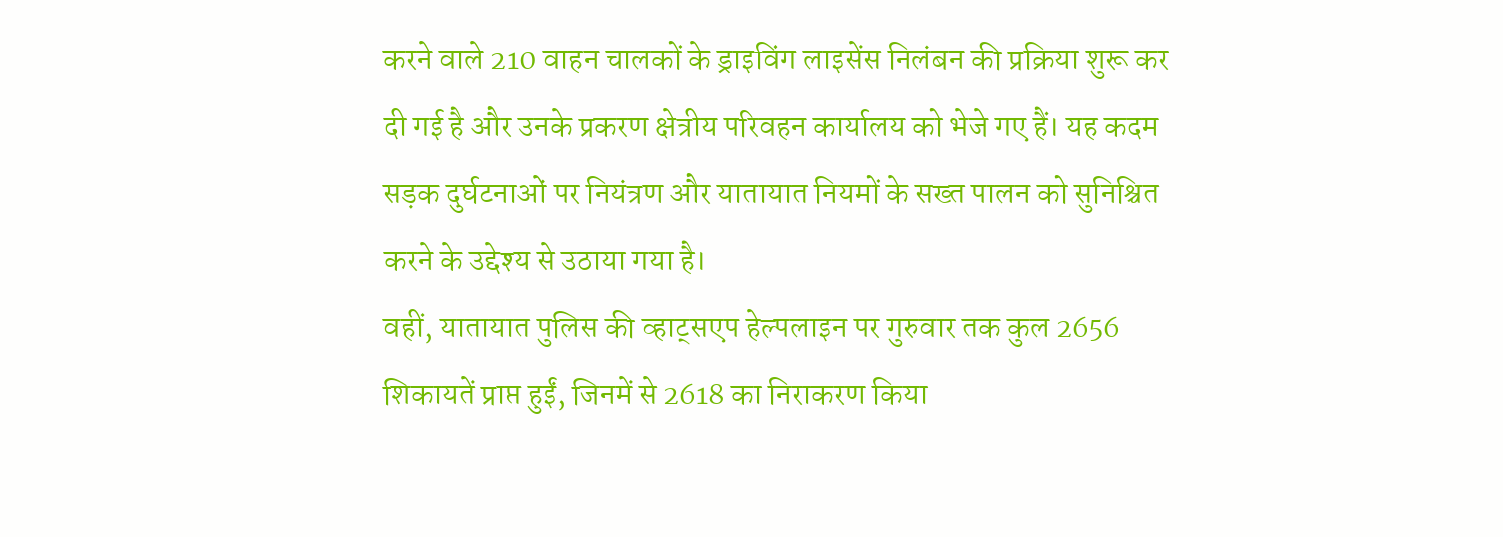करने वाले 210 वाहन चालकों के ड्राइविंग लाइसेंस निलंबन की प्रक्रिया शुरू कर दी गई है और उनके प्रकरण क्षेत्रीय परिवहन कार्यालय को भेजे गए हैं। यह कदम सड़क दुर्घटनाओं पर नियंत्रण और यातायात नियमों के सख्त पालन को सुनिश्चित करने के उद्देश्य से उठाया गया है।
वहीं, यातायात पुलिस की व्हाट्सएप हेल्पलाइन पर गुरुवार तक कुल 2656 शिकायतें प्राप्त हुईं, जिनमें से 2618 का निराकरण किया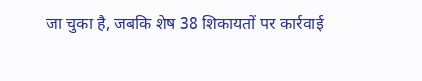जा चुका है, जबकि शेष 38 शिकायतों पर कार्रवाई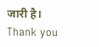जारी है।
Thank you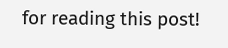for reading this post!